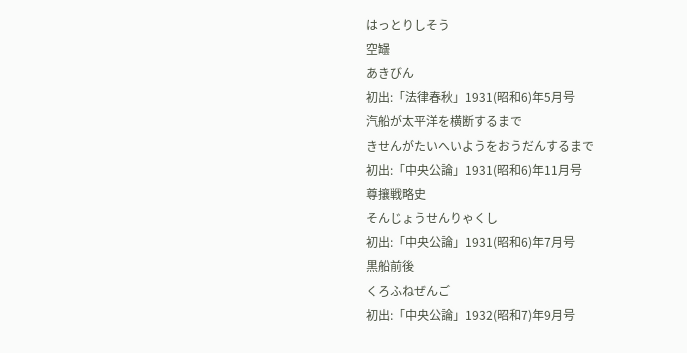はっとりしそう
空罎
あきびん
初出:「法律春秋」1931(昭和6)年5月号
汽船が太平洋を横断するまで
きせんがたいへいようをおうだんするまで
初出:「中央公論」1931(昭和6)年11月号
尊攘戦略史
そんじょうせんりゃくし
初出:「中央公論」1931(昭和6)年7月号
黒船前後
くろふねぜんご
初出:「中央公論」1932(昭和7)年9月号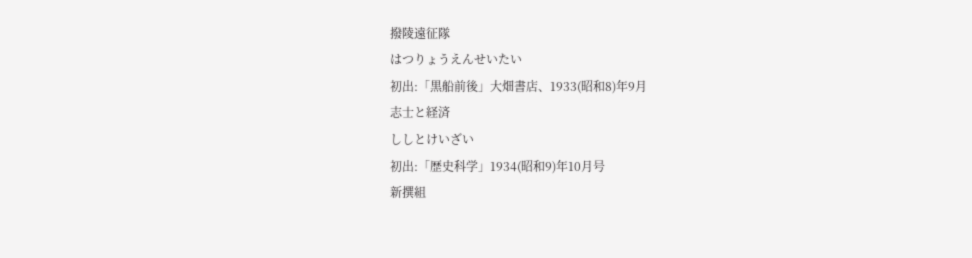撥陵遠征隊
はつりょうえんせいたい
初出:「黒船前後」大畑書店、1933(昭和8)年9月
志士と経済
ししとけいざい
初出:「歴史科学」1934(昭和9)年10月号
新撰組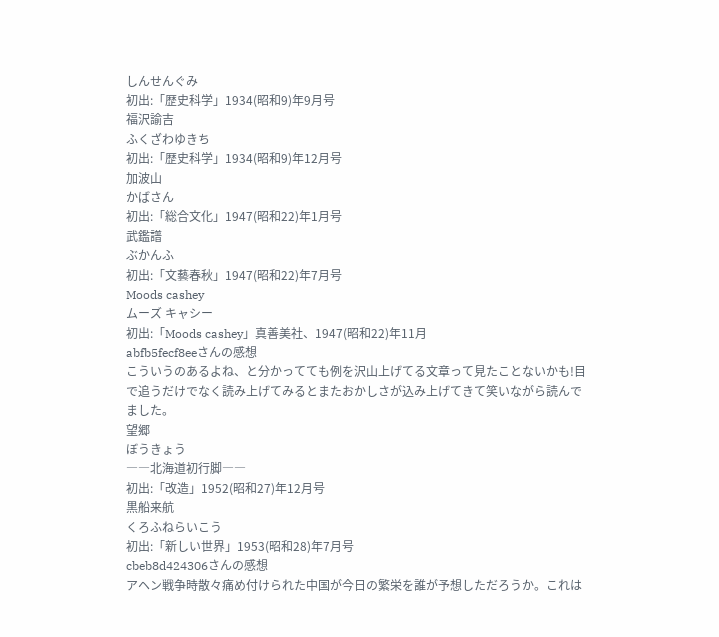しんせんぐみ
初出:「歴史科学」1934(昭和9)年9月号
福沢諭吉
ふくざわゆきち
初出:「歴史科学」1934(昭和9)年12月号
加波山
かばさん
初出:「総合文化」1947(昭和22)年1月号
武鑑譜
ぶかんふ
初出:「文藝春秋」1947(昭和22)年7月号
Moods cashey
ムーズ キャシー
初出:「Moods cashey」真善美社、1947(昭和22)年11月
abfb5fecf8eeさんの感想
こういうのあるよね、と分かってても例を沢山上げてる文章って見たことないかも!目で追うだけでなく読み上げてみるとまたおかしさが込み上げてきて笑いながら読んでました。
望郷
ぼうきょう
――北海道初行脚――
初出:「改造」1952(昭和27)年12月号
黒船来航
くろふねらいこう
初出:「新しい世界」1953(昭和28)年7月号
cbeb8d424306さんの感想
アヘン戦争時散々痛め付けられた中国が今日の繁栄を誰が予想しただろうか。これは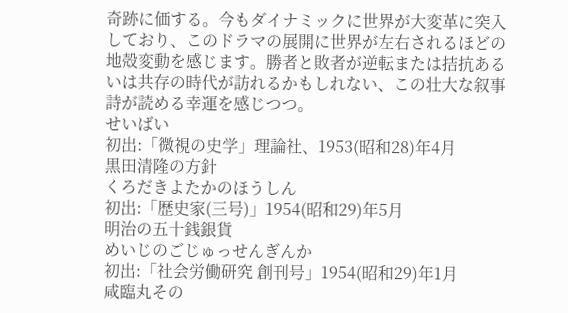奇跡に価する。今もダイナミックに世界が大変革に突入しており、このドラマの展開に世界が左右されるほどの地殻変動を感じます。勝者と敗者が逆転または拮抗あるいは共存の時代が訪れるかもしれない、この壮大な叙事詩が読める幸運を感じつつ。
せいばい
初出:「微視の史学」理論社、1953(昭和28)年4月
黒田清隆の方針
くろだきよたかのほうしん
初出:「歴史家(三号)」1954(昭和29)年5月
明治の五十銭銀貨
めいじのごじゅっせんぎんか
初出:「社会労働研究 創刊号」1954(昭和29)年1月
咸臨丸その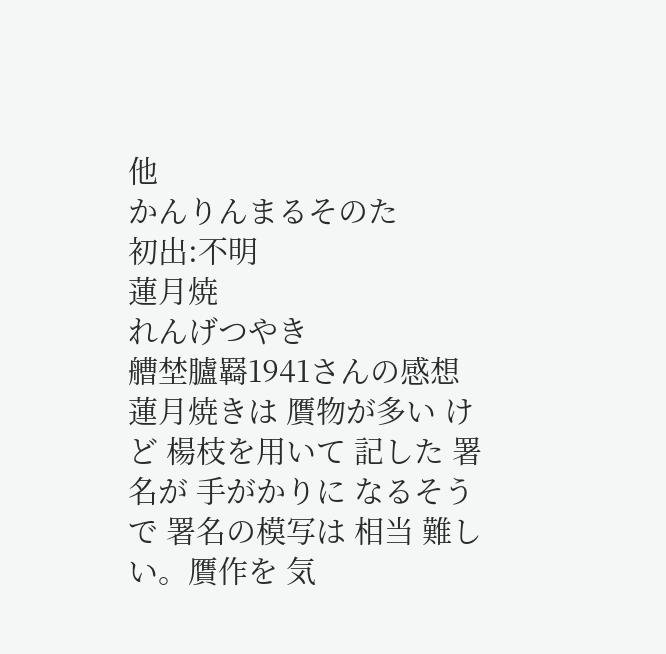他
かんりんまるそのた
初出:不明
蓮月焼
れんげつやき
艚埜臚羇1941さんの感想
蓮月焼きは 贋物が多い けど 楊枝を用いて 記した 署名が 手がかりに なるそうで 署名の模写は 相当 難しい。贋作を 気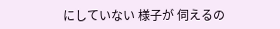にしていない 様子が 伺えるの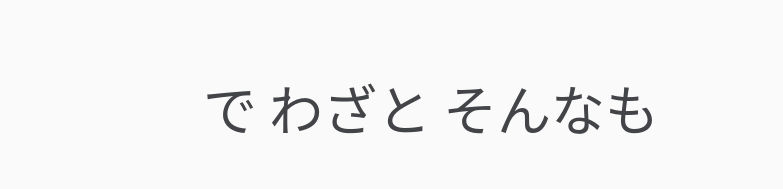で わざと そんなも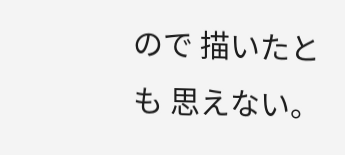ので 描いたとも 思えない。